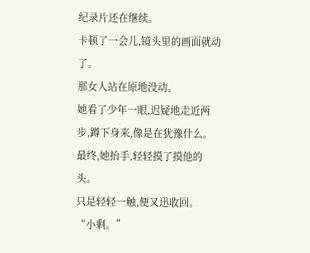纪录片还在继续。
卡顿了一会儿,镜头里的画面就动了。
那女人站在原地没动。
她看了少年一眼,迟疑地走近两步,蹲下身来,像是在犹豫什么。
最终,她抬手,轻轻摸了摸他的头。
只是轻轻一触,便又迅收回。
“小剩。”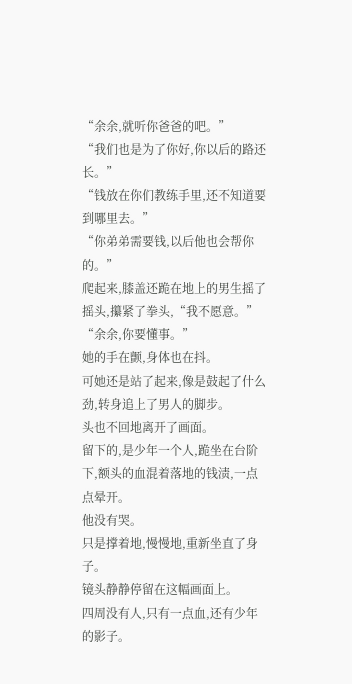“余余,就听你爸爸的吧。”
“我们也是为了你好,你以后的路还长。”
“钱放在你们教练手里,还不知道要到哪里去。”
“你弟弟需要钱,以后他也会帮你的。”
爬起来,膝盖还跪在地上的男生摇了摇头,攥紧了拳头,“我不愿意。”
“余余,你要懂事。”
她的手在颤,身体也在抖。
可她还是站了起来,像是鼓起了什么劲,转身追上了男人的脚步。
头也不回地离开了画面。
留下的,是少年一个人,跪坐在台阶下,额头的血混着落地的钱渍,一点点晕开。
他没有哭。
只是撑着地,慢慢地,重新坐直了身子。
镜头静静停留在这幅画面上。
四周没有人,只有一点血,还有少年的影子。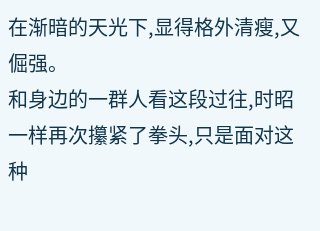在渐暗的天光下,显得格外清瘦,又倔强。
和身边的一群人看这段过往,时昭一样再次攥紧了拳头,只是面对这种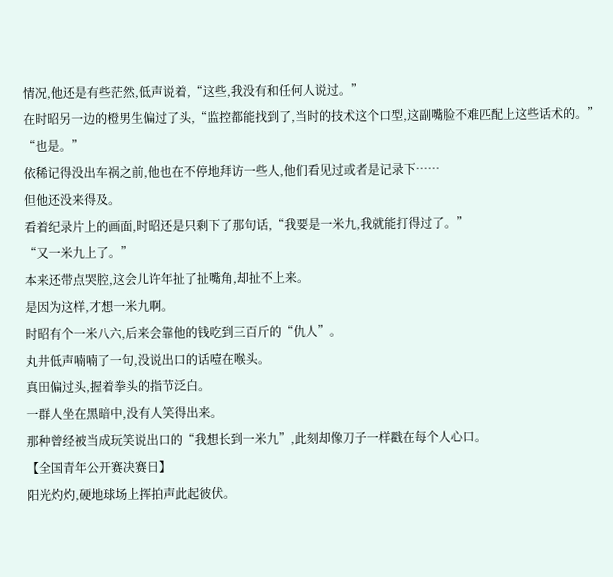情况,他还是有些茫然,低声说着,“这些,我没有和任何人说过。”
在时昭另一边的橙男生偏过了头,“监控都能找到了,当时的技术这个口型,这副嘴脸不难匹配上这些话术的。”
“也是。”
依稀记得没出车祸之前,他也在不停地拜访一些人,他们看见过或者是记录下……
但他还没来得及。
看着纪录片上的画面,时昭还是只剩下了那句话,“我要是一米九,我就能打得过了。”
“又一米九上了。”
本来还带点哭腔,这会儿许年扯了扯嘴角,却扯不上来。
是因为这样,才想一米九啊。
时昭有个一米八六,后来会靠他的钱吃到三百斤的“仇人”。
丸井低声喃喃了一句,没说出口的话噎在喉头。
真田偏过头,握着拳头的指节泛白。
一群人坐在黑暗中,没有人笑得出来。
那种曾经被当成玩笑说出口的“我想长到一米九”,此刻却像刀子一样戳在每个人心口。
【全国青年公开赛决赛日】
阳光灼灼,硬地球场上挥拍声此起彼伏。